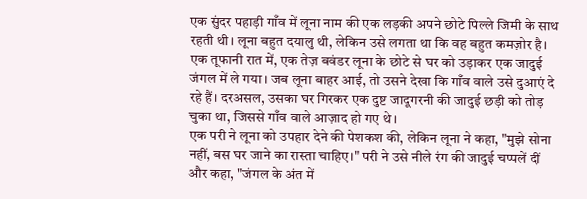एक सुंदर पहाड़ी गाँव में लूना नाम की एक लड़की अपने छोटे पिल्ले जिमी के साथ रहती थी। लूना बहुत दयालु थी, लेकिन उसे लगता था कि वह बहुत कमज़ोर है।
एक तूफानी रात में, एक तेज़ बवंडर लूना के छोटे से घर को उड़ाकर एक जादुई जंगल में ले गया। जब लूना बाहर आई, तो उसने देखा कि गाँव वाले उसे दुआएं दे रहे हैं। दरअसल, उसका घर गिरकर एक दुष्ट जादूगरनी की जादुई छड़ी को तोड़ चुका था, जिससे गाँव वाले आज़ाद हो गए थे।
एक परी ने लूना को उपहार देने की पेशकश की, लेकिन लूना ने कहा, "मुझे सोना नहीं, बस घर जाने का रास्ता चाहिए।" परी ने उसे नीले रंग की जादुई चप्पलें दीं और कहा, "जंगल के अंत में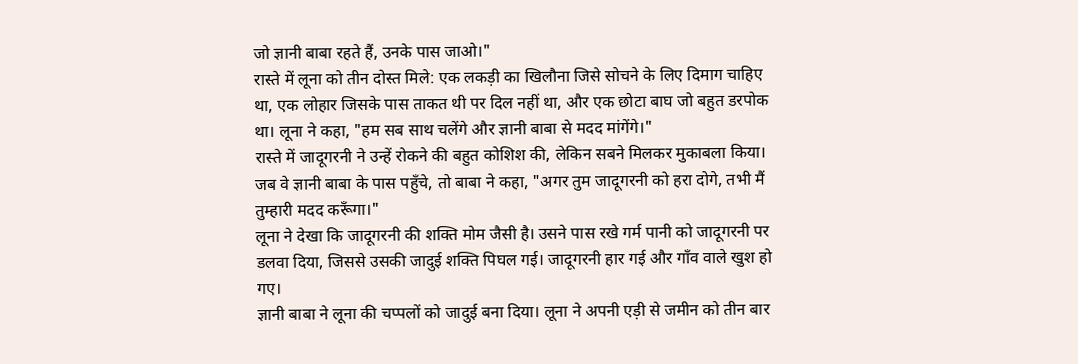जो ज्ञानी बाबा रहते हैं, उनके पास जाओ।"
रास्ते में लूना को तीन दोस्त मिले: एक लकड़ी का खिलौना जिसे सोचने के लिए दिमाग चाहिए था, एक लोहार जिसके पास ताकत थी पर दिल नहीं था, और एक छोटा बाघ जो बहुत डरपोक था। लूना ने कहा, "हम सब साथ चलेंगे और ज्ञानी बाबा से मदद मांगेंगे।"
रास्ते में जादूगरनी ने उन्हें रोकने की बहुत कोशिश की, लेकिन सबने मिलकर मुकाबला किया। जब वे ज्ञानी बाबा के पास पहुँचे, तो बाबा ने कहा, "अगर तुम जादूगरनी को हरा दोगे, तभी मैं तुम्हारी मदद करूँगा।"
लूना ने देखा कि जादूगरनी की शक्ति मोम जैसी है। उसने पास रखे गर्म पानी को जादूगरनी पर डलवा दिया, जिससे उसकी जादुई शक्ति पिघल गई। जादूगरनी हार गई और गाँव वाले खुश हो गए।
ज्ञानी बाबा ने लूना की चप्पलों को जादुई बना दिया। लूना ने अपनी एड़ी से जमीन को तीन बार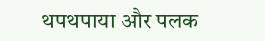थपथपाया और पलक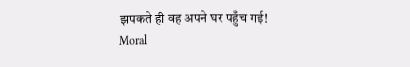झपकते ही वह अपने घर पहुँच गई!
Moral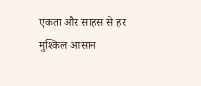एकता और साहस से हर मुश्किल आसान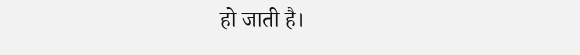हो जाती है।